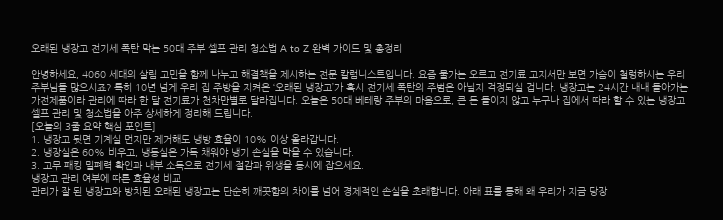오래된 냉장고 전기세 폭탄 막는 50대 주부 셀프 관리 청소법 A to Z 완벽 가이드 및 총정리

안녕하세요, 4060 세대의 살림 고민을 함께 나누고 해결책을 제시하는 전문 칼럼니스트입니다. 요즘 물가는 오르고 전기료 고지서만 보면 가슴이 철렁하시는 우리 주부님들 많으시죠? 특히 10년 넘게 우리 집 주방을 지켜온 ‘오래된 냉장고’가 혹시 전기세 폭탄의 주범은 아닐지 걱정되실 겁니다. 냉장고는 24시간 내내 돌아가는 가전제품이라 관리에 따라 한 달 전기료가 천차만별로 달라집니다. 오늘은 50대 베테랑 주부의 마음으로, 큰 돈 들이지 않고 누구나 집에서 따라 할 수 있는 냉장고 셀프 관리 및 청소법을 아주 상세하게 정리해 드립니다.
[오늘의 3줄 요약 핵심 포인트]
1. 냉장고 뒷면 기계실 먼지만 제거해도 냉방 효율이 10% 이상 올라갑니다.
2. 냉장실은 60% 비우고, 냉동실은 가득 채워야 냉기 손실을 막을 수 있습니다.
3. 고무 패킹 밀폐력 확인과 내부 소독으로 전기세 절감과 위생을 동시에 잡으세요.
냉장고 관리 여부에 따른 효율성 비교
관리가 잘 된 냉장고와 방치된 오래된 냉장고는 단순히 깨끗함의 차이를 넘어 경제적인 손실을 초래합니다. 아래 표를 통해 왜 우리가 지금 당장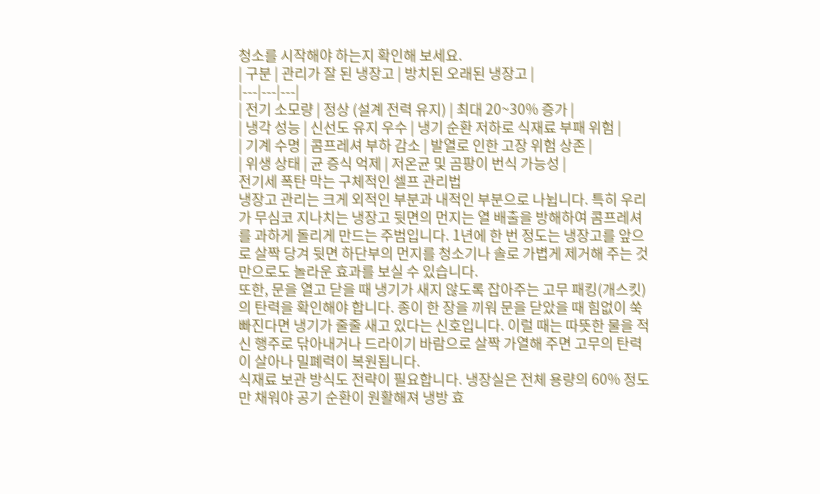청소를 시작해야 하는지 확인해 보세요.
| 구분 | 관리가 잘 된 냉장고 | 방치된 오래된 냉장고 |
|---|---|---|
| 전기 소모량 | 정상 (설계 전력 유지) | 최대 20~30% 증가 |
| 냉각 성능 | 신선도 유지 우수 | 냉기 순환 저하로 식재료 부패 위험 |
| 기계 수명 | 콤프레셔 부하 감소 | 발열로 인한 고장 위험 상존 |
| 위생 상태 | 균 증식 억제 | 저온균 및 곰팡이 번식 가능성 |
전기세 폭탄 막는 구체적인 셀프 관리법
냉장고 관리는 크게 외적인 부분과 내적인 부분으로 나뉩니다. 특히 우리가 무심코 지나치는 냉장고 뒷면의 먼지는 열 배출을 방해하여 콤프레셔를 과하게 돌리게 만드는 주범입니다. 1년에 한 번 정도는 냉장고를 앞으로 살짝 당겨 뒷면 하단부의 먼지를 청소기나 솔로 가볍게 제거해 주는 것만으로도 놀라운 효과를 보실 수 있습니다.
또한, 문을 열고 닫을 때 냉기가 새지 않도록 잡아주는 고무 패킹(개스킷)의 탄력을 확인해야 합니다. 종이 한 장을 끼워 문을 닫았을 때 힘없이 쑥 빠진다면 냉기가 줄줄 새고 있다는 신호입니다. 이럴 때는 따뜻한 물을 적신 행주로 닦아내거나 드라이기 바람으로 살짝 가열해 주면 고무의 탄력이 살아나 밀폐력이 복원됩니다.
식재료 보관 방식도 전략이 필요합니다. 냉장실은 전체 용량의 60% 정도만 채워야 공기 순환이 원활해져 냉방 효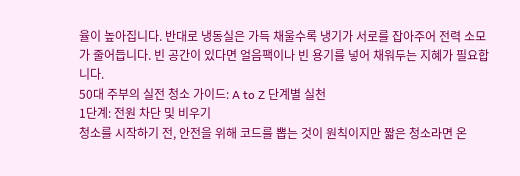율이 높아집니다. 반대로 냉동실은 가득 채울수록 냉기가 서로를 잡아주어 전력 소모가 줄어듭니다. 빈 공간이 있다면 얼음팩이나 빈 용기를 넣어 채워두는 지혜가 필요합니다.
50대 주부의 실전 청소 가이드: A to Z 단계별 실천
1단계: 전원 차단 및 비우기
청소를 시작하기 전, 안전을 위해 코드를 뽑는 것이 원칙이지만 짧은 청소라면 온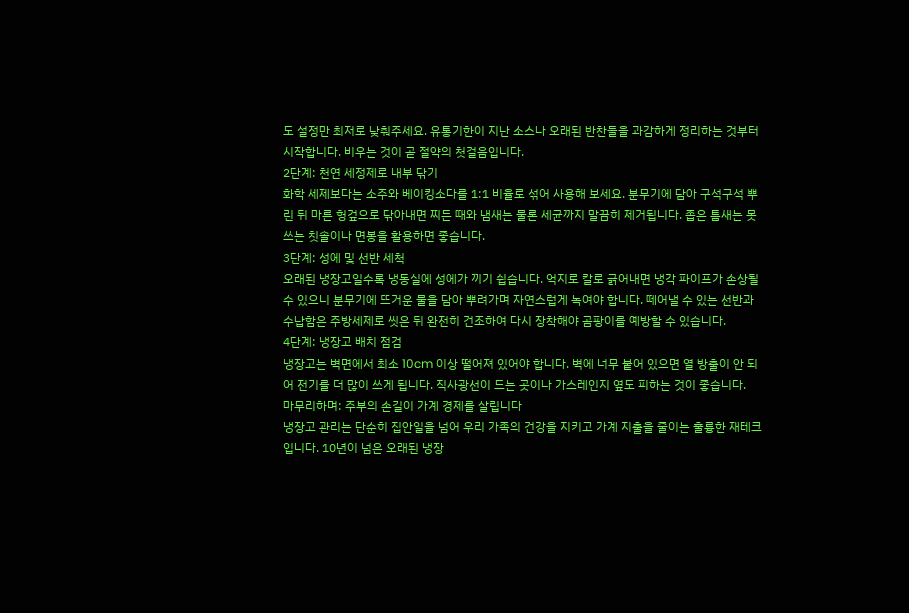도 설정만 최저로 낮춰주세요. 유통기한이 지난 소스나 오래된 반찬들을 과감하게 정리하는 것부터 시작합니다. 비우는 것이 곧 절약의 첫걸음입니다.
2단계: 천연 세정제로 내부 닦기
화학 세제보다는 소주와 베이킹소다를 1:1 비율로 섞어 사용해 보세요. 분무기에 담아 구석구석 뿌린 뒤 마른 헝겊으로 닦아내면 찌든 때와 냄새는 물론 세균까지 말끔히 제거됩니다. 좁은 틈새는 못 쓰는 칫솔이나 면봉을 활용하면 좋습니다.
3단계: 성에 및 선반 세척
오래된 냉장고일수록 냉동실에 성에가 끼기 쉽습니다. 억지로 칼로 긁어내면 냉각 파이프가 손상될 수 있으니 분무기에 뜨거운 물을 담아 뿌려가며 자연스럽게 녹여야 합니다. 떼어낼 수 있는 선반과 수납함은 주방세제로 씻은 뒤 완전히 건조하여 다시 장착해야 곰팡이를 예방할 수 있습니다.
4단계: 냉장고 배치 점검
냉장고는 벽면에서 최소 10cm 이상 떨어져 있어야 합니다. 벽에 너무 붙어 있으면 열 방출이 안 되어 전기를 더 많이 쓰게 됩니다. 직사광선이 드는 곳이나 가스레인지 옆도 피하는 것이 좋습니다.
마무리하며: 주부의 손길이 가계 경제를 살립니다
냉장고 관리는 단순히 집안일을 넘어 우리 가족의 건강을 지키고 가계 지출을 줄이는 훌륭한 재테크입니다. 10년이 넘은 오래된 냉장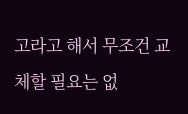고라고 해서 무조건 교체할 필요는 없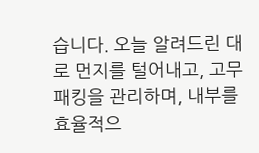습니다. 오늘 알려드린 대로 먼지를 털어내고, 고무 패킹을 관리하며, 내부를 효율적으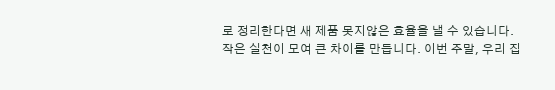로 정리한다면 새 제품 못지않은 효율을 낼 수 있습니다.
작은 실천이 모여 큰 차이를 만듭니다. 이번 주말, 우리 집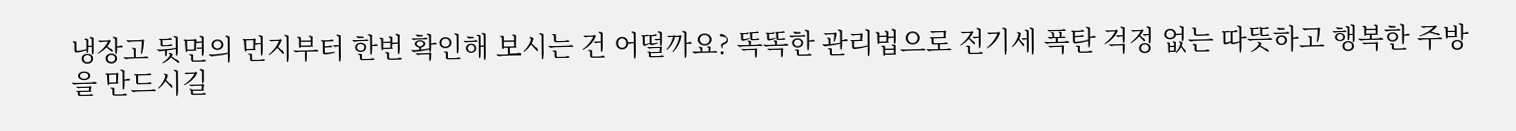냉장고 뒷면의 먼지부터 한번 확인해 보시는 건 어떨까요? 똑똑한 관리법으로 전기세 폭탄 걱정 없는 따뜻하고 행복한 주방을 만드시길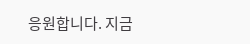응원합니다. 지금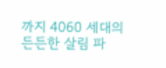까지 4060 세대의 든든한 살림 파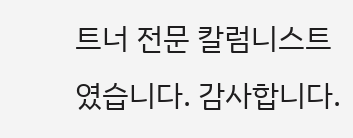트너 전문 칼럼니스트였습니다. 감사합니다.